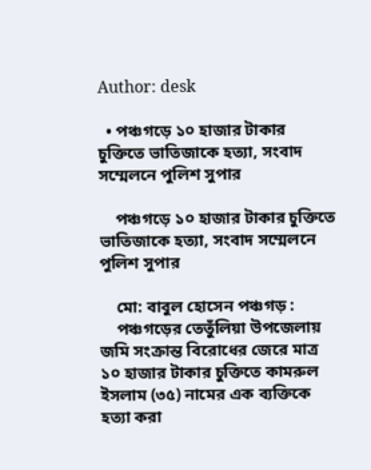Author: desk

  • পঞ্চগড়ে ১০ হাজার টাকার চুক্তিতে ভাতিজাকে হত্যা, সংবাদ সম্মেলনে পুলিশ সুপার

    পঞ্চগড়ে ১০ হাজার টাকার চুক্তিতে ভাতিজাকে হত্যা, সংবাদ সম্মেলনে পুলিশ সুপার

    মো: বাবুল হোসেন পঞ্চগড় :
    পঞ্চগড়ের তেতুঁলিয়া উপজেলায় জমি সংক্রান্ত বিরোধের জেরে মাত্র ১০ হাজার টাকার চুক্তিতে কামরুল ইসলাম (৩৫) নামের এক ব্যক্তিকে হত্যা করা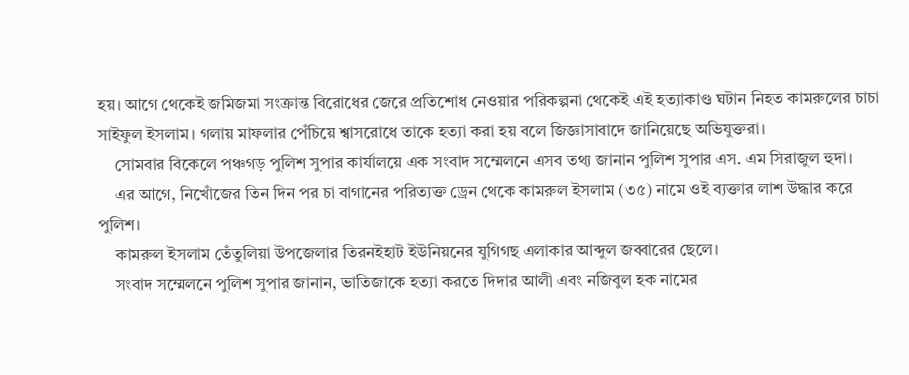হয়। আগে থেকেই জমিজমা সংক্রান্ত বিরোধের জেরে প্রতিশোধ নেওয়ার পরিকল্পনা থেকেই এই হত্যাকাণ্ড ঘটান নিহত কামরুলের চাচা সাইফুল ইসলাম। গলায় মাফলার পেঁচিয়ে শ্বাসরোধে তাকে হত্যা করা হয় বলে জিজ্ঞাসাবাদে জানিয়েছে অভিযুক্তরা।
    সোমবার বিকেলে পঞ্চগড় পুলিশ সুপার কার্যালয়ে এক সংবাদ সম্মেলনে এসব তথ্য জানান পুলিশ সুপার এস. এম সিরাজুল হুদা।
    এর আগে, নিখোঁজের তিন দিন পর চা বাগানের পরিত্যক্ত ড্রেন থেকে কামরুল ইসলাম (৩৫) নামে ওই ব্যক্তার লাশ উদ্ধার করে পুলিশ।
    কামরুল ইসলাম তেঁতুলিয়া উপজেলার তিরনইহাট ইউনিয়নের যুগিগছ এলাকার আব্দুল জব্বারের ছেলে।
    সংবাদ সম্মেলনে পুলিশ সুপার জানান, ভাতিজাকে হত্যা করতে দিদার আলী এবং নজিবুল হক নামের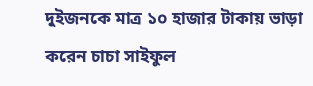দুইজনকে মাত্র ১০ হাজার টাকায় ভাড়া করেন চাচা সাইফুল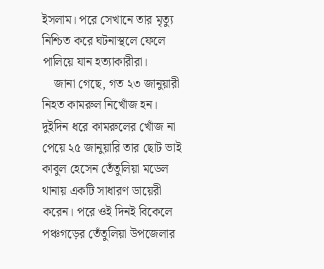ইসলাম। পরে সেখানে তার মৃত্যু নিশ্চিত করে ঘটনাস্থলে ফেলে পালিয়ে যান হত্যাকারীরা।
    জানা গেছে, গত ২৩ জানুয়ারী নিহত কামরুল নিখোঁজ হন। দুইদিন ধরে কামরুলের খোঁজ না পেয়ে ২৫ জানুয়ারি তার ছোট ভাই কাবুল হেসেন তেঁতুলিয়া মডেল থানায় একটি সাধারণ ডায়েরী করেন। পরে ওই দিনই বিকেলে পঞ্চগড়ের তেঁতুলিয়া উপজেলার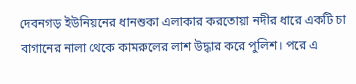দেবনগড় ইউনিয়নের ধানশুকা এলাকার করতোয়া নদীর ধারে একটি চা বাগানের নালা থেকে কামরুলের লাশ উদ্ধার করে পুলিশ। পরে এ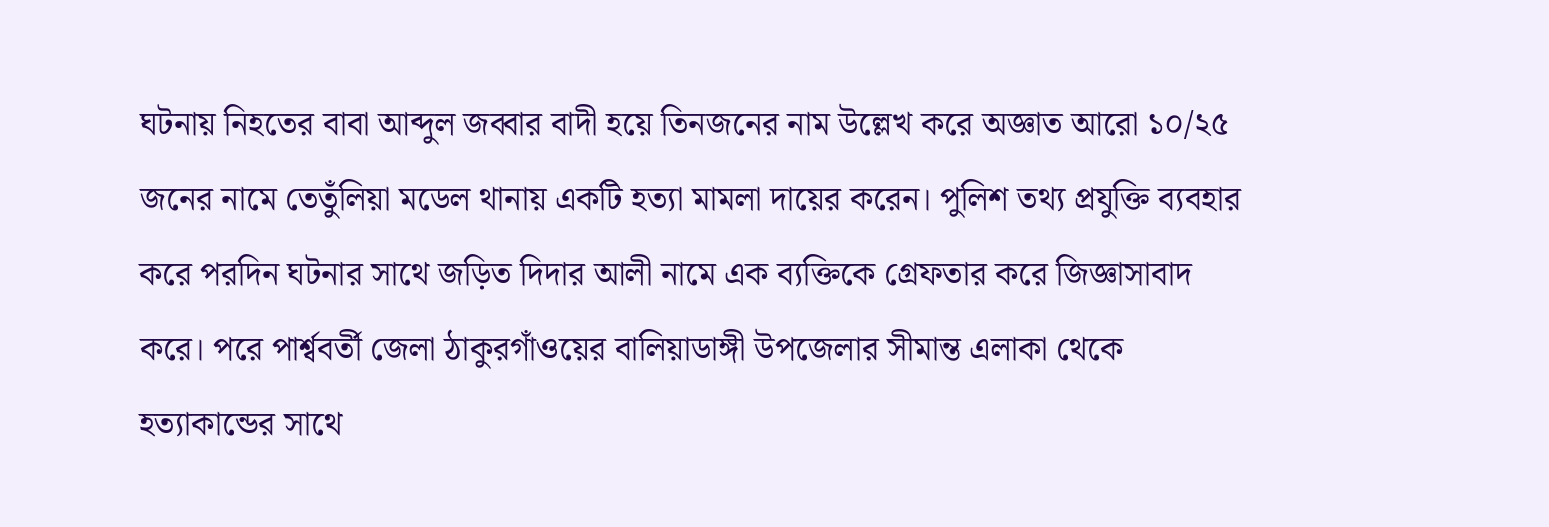ঘটনায় নিহতের বাবা আব্দুল জব্বার বাদী হয়ে তিনজনের নাম উল্লেখ করে অজ্ঞাত আরো ১০/২৫ জনের নামে তেতুঁলিয়া মডেল থানায় একটি হত্যা মামলা দায়ের করেন। পুলিশ তথ্য প্রযুক্তি ব্যবহার করে পরদিন ঘটনার সাথে জড়িত দিদার আলী নামে এক ব্যক্তিকে গ্রেফতার করে জিজ্ঞাসাবাদ করে। পরে পার্শ্ববর্তী জেলা ঠাকুরগাঁওয়ের বালিয়াডাঙ্গী উপজেলার সীমান্ত এলাকা থেকে হত্যাকান্ডের সাথে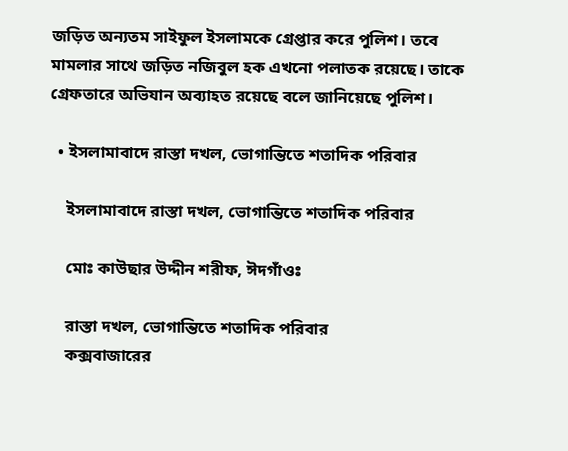জড়িত অন্যতম সাইফুল ইসলামকে গ্রেপ্তার করে পুলিশ। তবে মামলার সাথে জড়িত নজিবুল হক এখনো পলাতক রয়েছে। তাকে গ্রেফতারে অভিযান অব্যাহত রয়েছে বলে জানিয়েছে পুলিশ।

  • ইসলামাবাদে রাস্তা দখল, ভোগান্তিতে শতাদিক পরিবার

    ইসলামাবাদে রাস্তা দখল, ভোগান্তিতে শতাদিক পরিবার

    মোঃ কাউছার উদ্দীন শরীফ, ঈদগাঁওঃ

    রাস্তা দখল, ভোগান্তিতে শতাদিক পরিবার
    কক্সবাজারের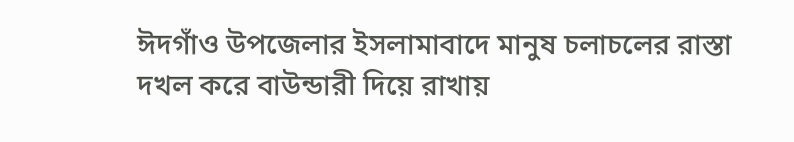ঈদগাঁও উপজেলার ইসলামাবাদে মানুষ চলাচলের রাস্তা দখল করে বাউন্ডারী দিয়ে রাখায়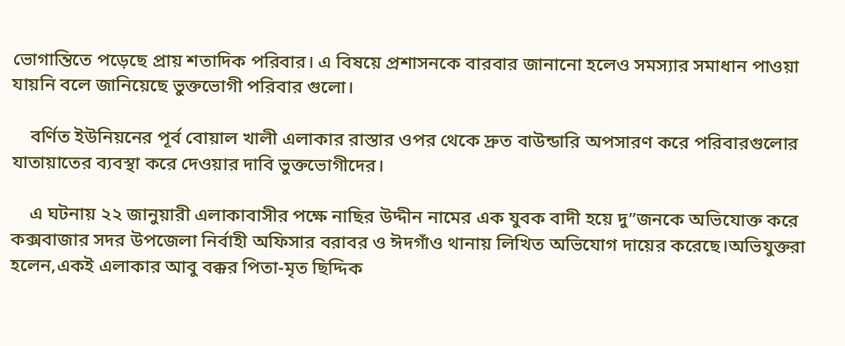ভোগান্তিতে পড়েছে প্রায় শতাদিক পরিবার। এ বিষয়ে প্রশাসনকে বারবার জানানো হলেও সমস্যার সমাধান পাওয়া যায়নি বলে জানিয়েছে ভুক্তভোগী পরিবার গুলো।

    বর্ণিত ইউনিয়নের পূর্ব বোয়াল খালী এলাকার রাস্তার ওপর থেকে দ্রুত বাউন্ডারি অপসারণ করে পরিবারগুলোর যাতায়াতের ব্যবস্থা করে দেওয়ার দাবি ভুক্তভোগীদের।

    এ ঘটনায় ২২ জানুয়ারী এলাকাবাসীর পক্ষে নাছির উদ্দীন নামের এক যুবক বাদী হয়ে দু”জনকে অভিযোক্ত করে কক্সবাজার সদর উপজেলা নির্বাহী অফিসার বরাবর ও ঈদগাঁও থানায় লিখিত অভিযোগ দায়ের করেছে।অভিযুক্তরা হলেন,একই এলাকার আবু বক্কর পিতা-মৃত ছিদ্দিক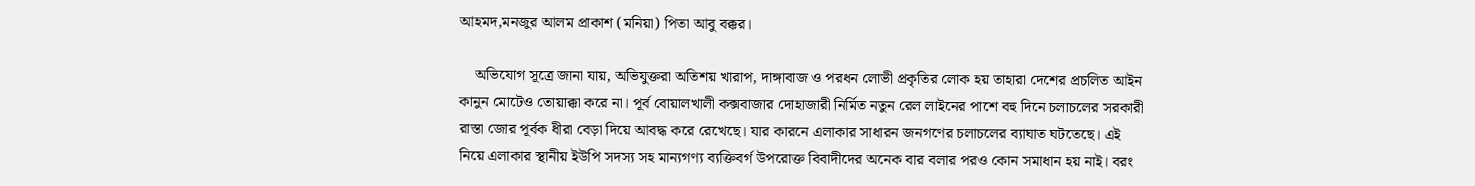আহমদ,মনজুর আলম প্রাকাশ (মনিয়া) পিতা আবু বক্কর।

    অভিযোগ সূত্রে জানা যায়, অভিযুক্তরা অতিশয় খারাপ, দাঙ্গাবাজ ও পরধন লোভী প্রকৃতির লোক হয় তাহারা দেশের প্রচলিত আইন কানুন মোটেও তোয়াক্কা করে না। পূর্ব বোয়ালখালী কক্সবাজার দোহাজারী নির্মিত নতুন রেল লাইনের পাশে বহু দিনে চলাচলের সরকারী রাস্তা জোর পূর্বক ধীরা বেড়া দিয়ে আবদ্ধ করে রেখেছে। যার কারনে এলাকার সাধারন জনগণের চলাচলের ব্যাঘাত ঘটতেছে। এই নিয়ে এলাকার স্থানীয় ইউপি সদস্য সহ মান্যগণ্য ব্যক্তিবর্গ উপরোক্ত বিবাদীদের অনেক বার বলার পরও কোন সমাধান হয় নাই। বরং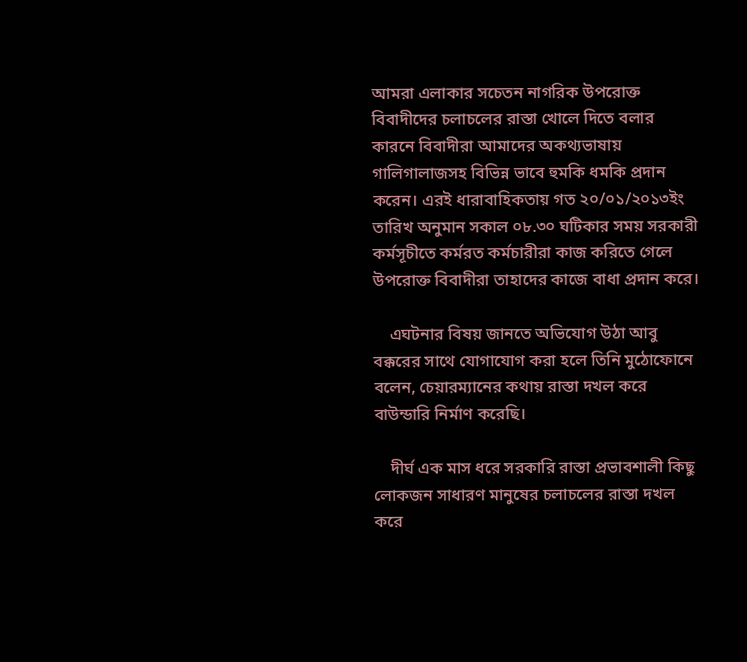আমরা এলাকার সচেতন নাগরিক উপরোক্ত বিবাদীদের চলাচলের রাস্তা খোলে দিতে বলার কারনে বিবাদীরা আমাদের অকথ্যভাষায় গালিগালাজসহ বিভিন্ন ভাবে হুমকি ধমকি প্রদান করেন। এরই ধারাবাহিকতায় গত ২০/০১/২০১৩ইং তারিখ অনুমান সকাল ০৮.৩০ ঘটিকার সময় সরকারী কর্মসূচীতে কর্মরত কর্মচারীরা কাজ করিতে গেলে উপরোক্ত বিবাদীরা তাহাদের কাজে বাধা প্রদান করে।

    এঘটনার বিষয় জানতে অভিযোগ উঠা আবু বক্করের সাথে যোগাযোগ করা হলে তিনি মুঠোফোনে বলেন, চেয়ারম্যানের কথায় রাস্তা দখল করে বাউন্ডারি নির্মাণ করেছি।

    দীর্ঘ এক মাস ধরে সরকারি রাস্তা প্রভাবশালী কিছু লোকজন সাধারণ মানুষের চলাচলের রাস্তা দখল করে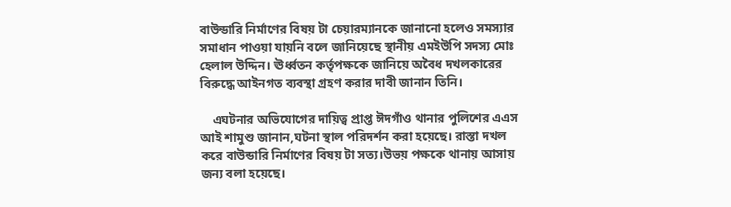বাউন্ডারি নির্মাণের বিষয় টা চেয়ারম্যানকে জানানো হলেও সমস্যার সমাধান পাওয়া যায়নি বলে জানিয়েছে স্থানীয় এমইউপি সদস্য মোঃ হেলাল উদ্দিন। ঊর্ধ্বতন কর্তৃপক্ষকে জানিয়ে অবৈধ দখলকারের বিরুদ্ধে আইনগত ব্যবস্থা গ্রহণ করার দাবী জানান তিনি।

    এঘটনার অভিযোগের দায়িত্ব প্রাপ্ত ঈদগাঁও থানার পুলিশের এএস আই শামুশু জানান,ঘটনা স্থাল পরিদর্শন করা হয়েছে। রাস্তা দখল করে বাউন্ডারি নির্মাণের বিষয় টা সত্য।উভয় পক্ষকে থানায় আসায় জন্য বলা হয়েছে।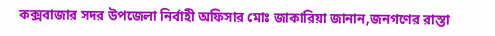কক্সবাজার সদর উপজেলা নির্বাহী অফিসার মোঃ জাকারিয়া জানান,জনগণের রাস্তা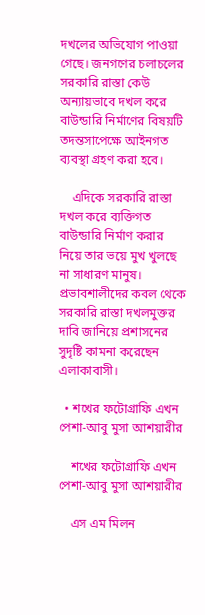দখলের অভিযোগ পাওয়া গেছে। জনগণের চলাচলের সরকারি রাস্তা কেউ অন্যায়ভাবে দখল করে বাউন্ডারি নির্মাণের বিষয়টি তদন্তসাপেক্ষে আইনগত ব্যবস্থা গ্রহণ করা হবে।

    এদিকে সরকারি রাস্তা দখল করে ব্যক্তিগত বাউন্ডারি নির্মাণ করার নিয়ে তার ভয়ে মুখ খুলছে না সাধারণ মানুষ। প্রভাবশালীদের কবল থেকে সরকারি রাস্তা দখলমুক্তর দাবি জানিয়ে প্রশাসনের সুদৃষ্টি কামনা করেছেন এলাকাবাসী।

  • শখের ফটোগ্রাফি এখন পেশা-আবু মুসা আশয়ারীর

    শখের ফটোগ্রাফি এখন পেশা-আবু মুসা আশয়ারীর

    এস এম মিলন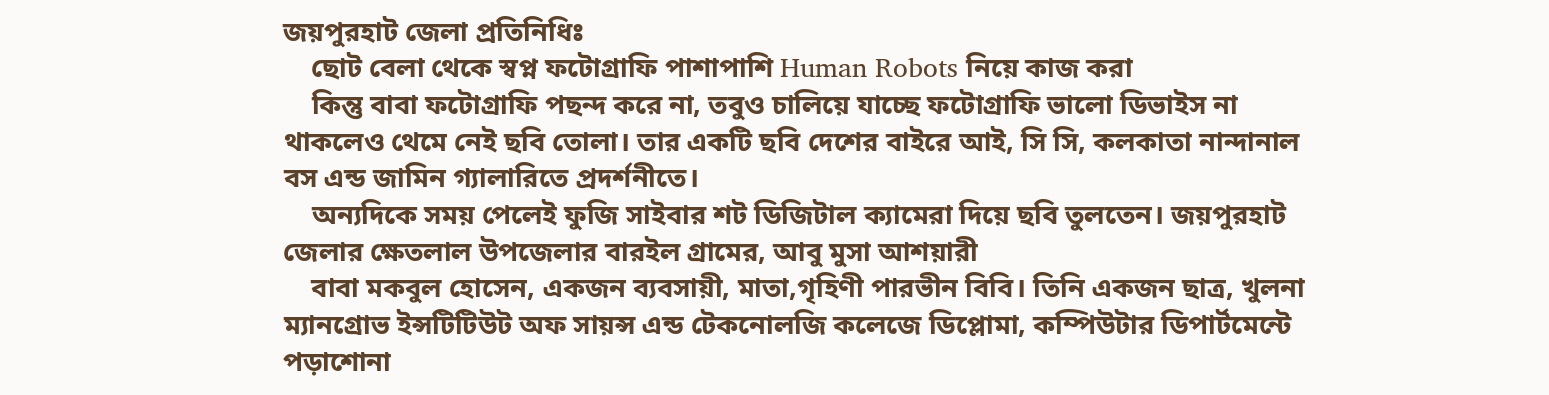জয়পুরহাট জেলা প্রতিনিধিঃ
    ছোট বেলা থেকে স্বপ্ন ফটোগ্রাফি পাশাপাশি Human Robots নিয়ে কাজ করা
    কিন্তু বাবা ফটোগ্রাফি পছন্দ করে না, তবুও চালিয়ে যাচ্ছে ফটোগ্রাফি ভালো ডিভাইস না থাকলেও থেমে নেই ছবি তোলা। তার একটি ছবি দেশের বাইরে আই, সি সি, কলকাতা নান্দানাল বস এন্ড জামিন গ্যালারিতে প্রদর্শনীতে।
    অন্যদিকে সময় পেলেই ফুজি সাইবার শট ডিজিটাল ক্যামেরা দিয়ে ছবি তুলতেন। জয়পুরহাট জেলার ক্ষেতলাল উপজেলার বারইল গ্রামের, আবু মুসা আশয়ারী
    বাবা মকবুল হোসেন, একজন ব্যবসায়ী, মাতা,গৃহিণী পারভীন বিবি। তিনি একজন ছাত্র, খুলনা ম্যানগ্রোভ ইন্সটিটিউট অফ সায়ন্স এন্ড টেকনোলজি কলেজে ডিপ্লোমা, কম্পিউটার ডিপার্টমেন্টে পড়াশোনা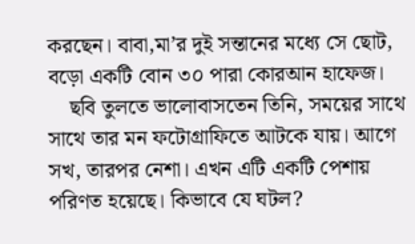করছেন। বাবা,মা’র দুই সন্তানের মধ্যে সে ছোট, বড়ো একটি বোন ৩০ পারা কোরআন হাফেজ।
    ছবি তুলতে ভালোবাসতেন তিনি, সময়ের সাথে সাথে তার মন ফটোগ্রাফিতে আটকে যায়। আগে সখ, তারপর নেশা। এখন এটি একটি পেশায় পরিণত হয়েছে। কিভাবে যে ঘটল?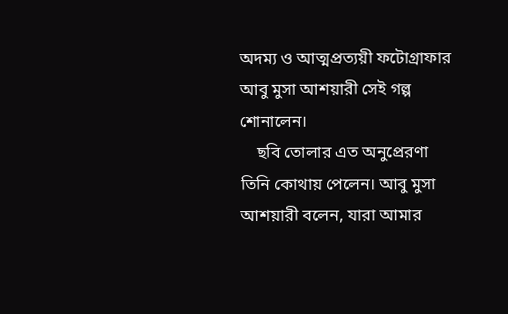অদম্য ও আত্মপ্রত্যয়ী ফটোগ্রাফার আবু মুসা আশয়ারী সেই গল্প শোনালেন।
    ছবি তোলার এত অনুপ্রেরণা তিনি কোথায় পেলেন। আবু মুসা আশয়ারী বলেন, যারা আমার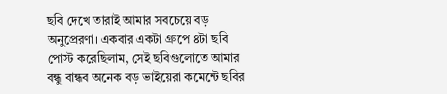ছবি দেখে তারাই আমার সবচেয়ে বড় অনুপ্রেরণা। একবার একটা গ্রুপে ৪টা ছবি পোস্ট করেছিলাম, সেই ছবিগুলোতে আমার বন্ধু বান্ধব অনেক বড় ভাইয়েরা কমেন্টে ছবির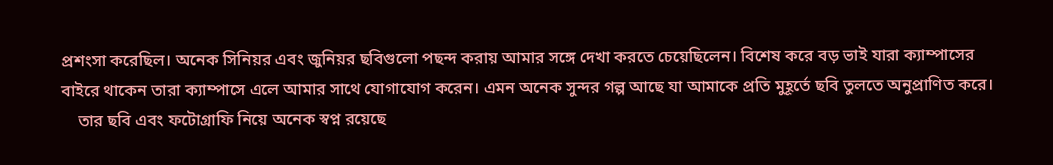প্রশংসা করেছিল। অনেক সিনিয়র এবং জুনিয়র ছবিগুলো পছন্দ করায় আমার সঙ্গে দেখা করতে চেয়েছিলেন। বিশেষ করে বড় ভাই যারা ক্যাম্পাসের বাইরে থাকেন তারা ক্যাম্পাসে এলে আমার সাথে যোগাযোগ করেন। এমন অনেক সুন্দর গল্প আছে যা আমাকে প্রতি মুহূর্তে ছবি তুলতে অনুপ্রাণিত করে।
    তার ছবি এবং ফটোগ্রাফি নিয়ে অনেক স্বপ্ন রয়েছে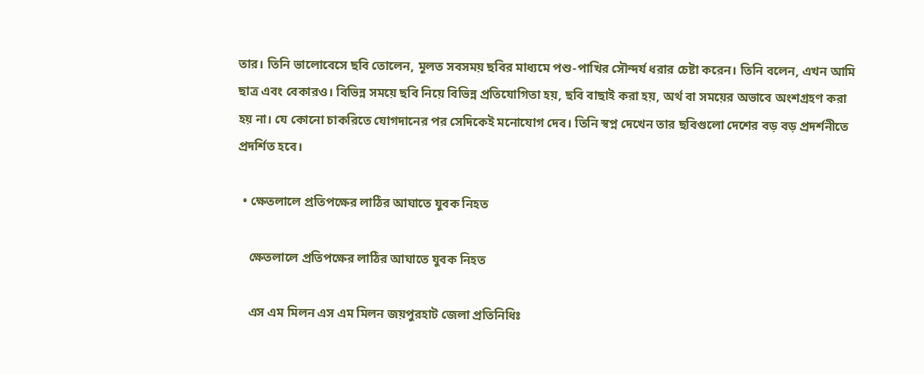তার। তিনি ভালোবেসে ছবি তোলেন, মূলত সবসময় ছবির মাধ্যমে পশু-পাখির সৌন্দর্য ধরার চেষ্টা করেন। তিনি বলেন, এখন আমি ছাত্র এবং বেকারও। বিভিন্ন সময়ে ছবি নিয়ে বিভিন্ন প্রতিযোগিতা হয়, ছবি বাছাই করা হয়, অর্থ বা সময়ের অভাবে অংশগ্রহণ করা হয় না। যে কোনো চাকরিতে যোগদানের পর সেদিকেই মনোযোগ দেব। তিনি স্বপ্ন দেখেন তার ছবিগুলো দেশের বড় বড় প্রদর্শনীতে প্রদর্শিত হবে।

  • ক্ষেতলালে প্রতিপক্ষের লাঠির আঘাতে যুবক নিহত

    ক্ষেতলালে প্রতিপক্ষের লাঠির আঘাতে যুবক নিহত

    এস এম মিলন এস এম মিলন জয়পুরহাট জেলা প্রতিনিধিঃ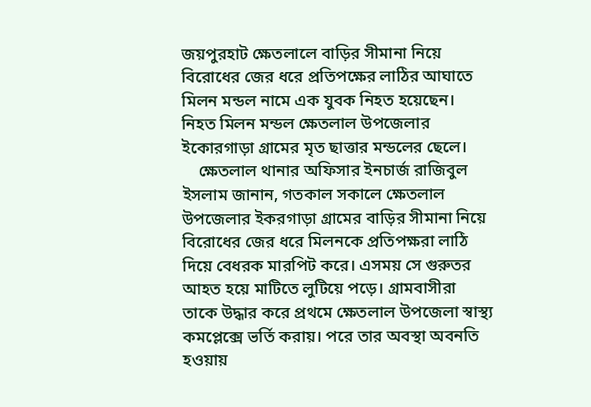জয়পুরহাট ক্ষেতলালে বাড়ির সীমানা নিয়ে বিরোধের জের ধরে প্রতিপক্ষের লাঠির আঘাতে মিলন মন্ডল নামে এক যুবক নিহত হয়েছেন। নিহত মিলন মন্ডল ক্ষেতলাল উপজেলার ইকোরগাড়া গ্রামের মৃত ছাত্তার মন্ডলের ছেলে।
    ক্ষেতলাল থানার অফিসার ইনচার্জ রাজিবুল ইসলাম জানান, গতকাল সকালে ক্ষেতলাল উপজেলার ইকরগাড়া গ্রামের বাড়ির সীমানা নিয়ে বিরোধের জের ধরে মিলনকে প্রতিপক্ষরা লাঠি দিয়ে বেধরক মারপিট করে। এসময় সে গুরুতর আহত হয়ে মাটিতে লুটিয়ে পড়ে। গ্রামবাসীরা তাকে উদ্ধার করে প্রথমে ক্ষেতলাল উপজেলা স্বাস্থ্য কমপ্লেক্সে ভর্তি করায়। পরে তার অবস্থা অবনতি হওয়ায়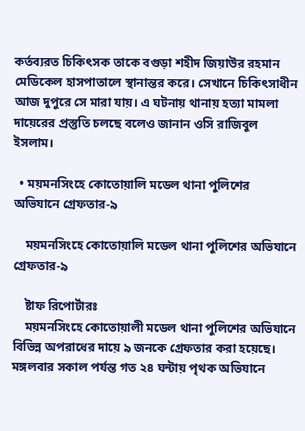কর্তব্যরত চিকিৎসক তাকে বগুড়া শহীদ জিয়াউর রহমান মেডিকেল হাসপাতালে স্থানান্তর করে। সেখানে চিকিৎসাধীন আজ দুপুরে সে মারা যায়। এ ঘটনায় থানায় হত্যা মামলা দায়েরের প্রস্তুতি চলছে বলেও জানান ওসি রাজিবুল ইসলাম।

  • ময়মনসিংহে কোতোয়ালি মডেল থানা পুলিশের  অভিযানে গ্রেফতার-৯

    ময়মনসিংহে কোতোয়ালি মডেল থানা পুলিশের অভিযানে গ্রেফতার-৯

    ষ্টাফ রিপোর্টারঃ
    ময়মনসিংহে কোতোয়ালী মডেল থানা পুলিশের অভিযানে বিভিন্ন অপরাধের দায়ে ৯ জনকে গ্রেফতার করা হয়েছে। মঙ্গলবার সকাল পর্যন্ত গত ২৪ ঘন্টায় পৃথক অভিযানে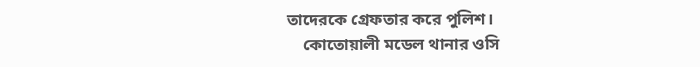তাদেরকে গ্রেফতার করে পুলিশ।
    কোতোয়ালী মডেল থানার ওসি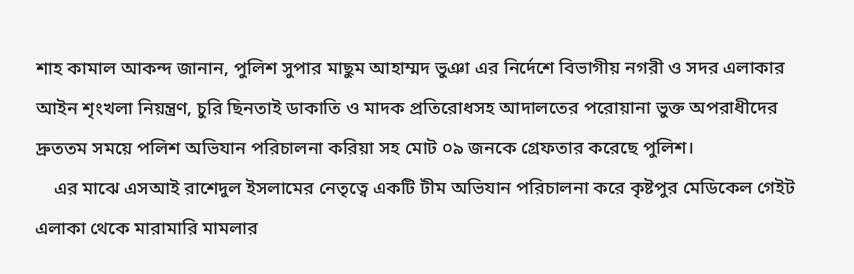শাহ কামাল আকন্দ জানান, পুলিশ সুপার মাছুম আহাম্মদ ভুঞা এর নির্দেশে বিভাগীয় নগরী ও সদর এলাকার আইন শৃংখলা নিয়ন্ত্রণ, চুরি ছিনতাই ডাকাতি ও মাদক প্রতিরোধসহ আদালতের পরোয়ানা ভুক্ত অপরাধীদের দ্রুততম সময়ে পলিশ অভিযান পরিচালনা করিয়া সহ মোট ০৯ জনকে গ্রেফতার করেছে পুলিশ।
    এর মাঝে এসআই রাশেদুল ইসলামের নেতৃত্বে একটি টীম অভিযান পরিচালনা করে কৃষ্টপুর মেডিকেল গেইট এলাকা থেকে মারামারি মামলার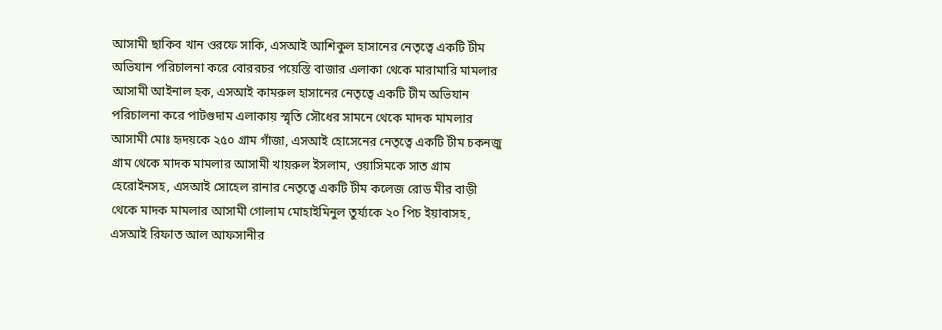আসামী ছাকিব খান ওরফে সাকি, এসআই আশিকুল হাসানের নেতৃত্বে একটি টীম অভিযান পরিচালনা করে বোররচর পয়েস্তি বাজার এলাকা থেকে মারামারি মামলার আসামী আইনাল হক, এসআই কামরুল হাসানের নেতৃত্বে একটি টীম অভিযান পরিচালনা করে পাটগুদাম এলাকায় স্মৃতি সৌধের সামনে থেকে মাদক মামলার আসামী মোঃ হৃদয়কে ২৫০ গ্রাম গাঁজা, এসআই হোসেনের নেতৃত্বে একটি টীম চকনজু গ্রাম থেকে মাদক মামলার আসামী খায়রুল ইসলাম, ওয়াসিমকে সাত গ্রাম হেরোইনসহ, এসআই সোহেল রানার নেতৃত্বে একটি টীম কলেজ রোড মীর বাড়ী থেকে মাদক মামলার আসামী গোলাম মোহাইমিনুল তুর্য্যকে ২০ পিচ ইয়াবাসহ, এসআই রিফাত আল আফসানীর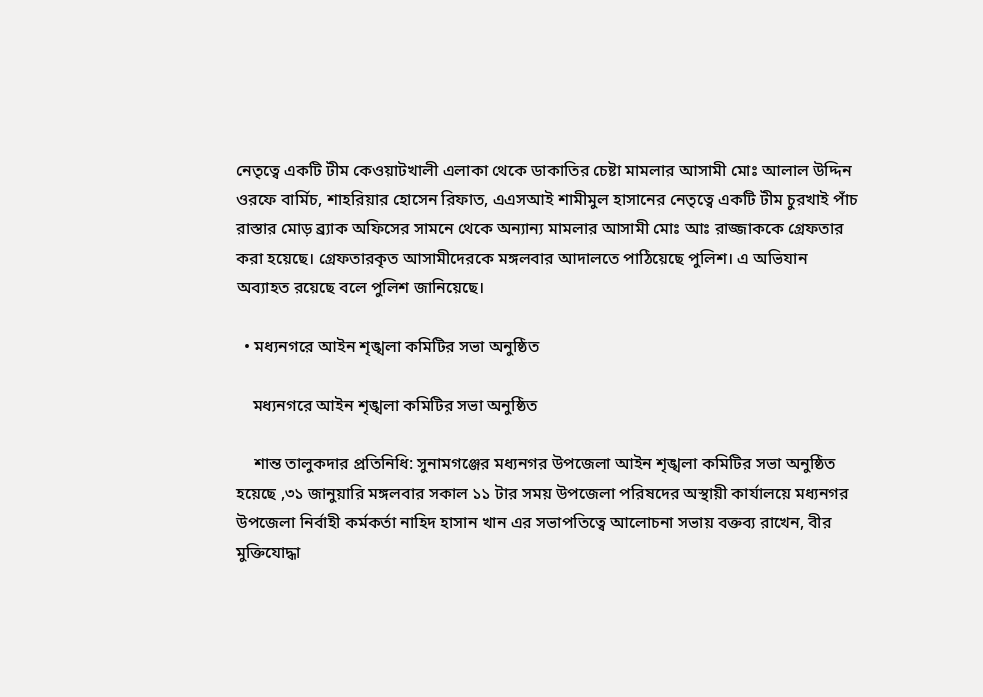নেতৃত্বে একটি টীম কেওয়াটখালী এলাকা থেকে ডাকাতির চেষ্টা মামলার আসামী মোঃ আলাল উদ্দিন ওরফে বার্মিচ, শাহরিয়ার হোসেন রিফাত, এএসআই শামীমুল হাসানের নেতৃত্বে একটি টীম চুরখাই পাঁচ রাস্তার মোড় ব্র্যাক অফিসের সামনে থেকে অন্যান্য মামলার আসামী মোঃ আঃ রাজ্জাককে গ্রেফতার করা হয়েছে। গ্রেফতারকৃত আসামীদেরকে মঙ্গলবার আদালতে পাঠিয়েছে পুলিশ। এ অভিযান অব্যাহত রয়েছে বলে পুলিশ জানিয়েছে।

  • মধ্যনগরে আইন শৃঙ্খলা কমিটির সভা অনুষ্ঠিত

    মধ্যনগরে আইন শৃঙ্খলা কমিটির সভা অনুষ্ঠিত

    শান্ত তালুকদার প্রতিনিধি: সুনামগঞ্জের মধ্যনগর উপজেলা আইন শৃঙ্খলা কমিটির সভা অনুষ্ঠিত হয়েছে ,৩১ জানুয়ারি মঙ্গলবার সকাল ১১ টার সময় উপজেলা পরিষদের অস্থায়ী কার্যালয়ে মধ্যনগর উপজেলা নির্বাহী কর্মকর্তা নাহিদ হাসান খান এর সভাপতিত্বে আলোচনা সভায় বক্তব্য রাখেন, বীর মুক্তিযোদ্ধা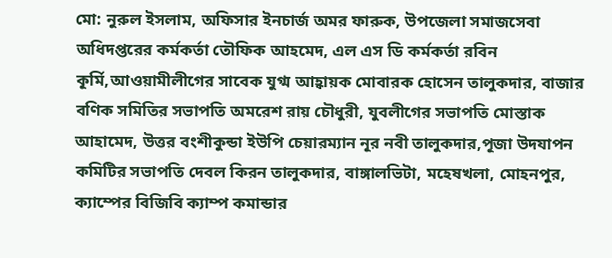মো: নুরুল ইসলাম, অফিসার ইনচার্জ অমর ফারুক, উপজেলা সমাজসেবা অধিদপ্তরের কর্মকর্তা তৌফিক আহমেদ, এল এস ডি কর্মকর্তা রবিন কূর্মি,আওয়ামীলীগের সাবেক যুগ্ম আহ্বায়ক মোবারক হোসেন তালুকদার, বাজার বণিক সমিতির সভাপতি অমরেশ রায় চৌধুরী, যুবলীগের সভাপতি মোস্তাক আহামেদ, উত্তর বংশীকুন্ডা ইউপি চেয়ারম্যান নূর নবী তালুকদার,পূজা উদযাপন কমিটির সভাপতি দেবল কিরন তালুকদার, বাঙ্গালভিটা, মহেষখলা, মোহনপুর, ক্যাম্পের বিজিবি ক্যাম্প কমান্ডার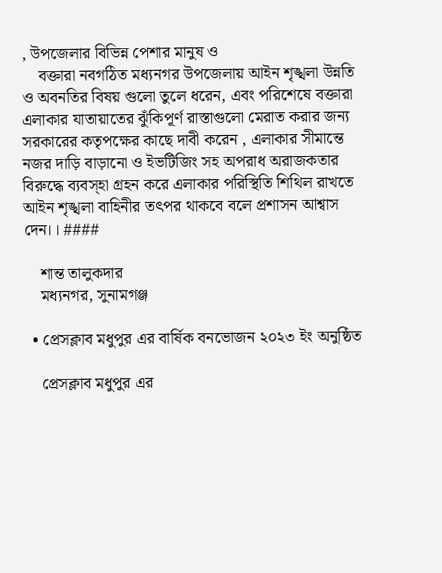, উপজেলার বিভিন্ন পেশার মানুষ ও
    বক্তারা নবগঠিত মধ্যনগর উপজেলায় আইন শৃঙ্খলা উন্নতি ও অবনতির বিষয় গুলো তুলে ধরেন, এবং পরিশেষে বক্তারা এলাকার যাতায়াতের ঝুঁকিপূর্ণ রাস্তাগুলো মেরাত করার জন্য সরকারের কতৃপক্ষের কাছে দাবী করেন , এলাকার সীমান্তে নজর দাড়ি বাড়ানো ও ইভটিজিং সহ অপরাধ অরাজকতার বিরুদ্ধে ব্যবস্হা গ্রহন করে এলাকার পরিস্থিতি শিথিল রাখতে আইন শৃঙ্খলা বাহিনীর তৎপর থাকবে বলে প্রশাসন আশ্বাস দেন।। ####

    শান্ত তালুকদার
    মধ্যনগর, সুনামগঞ্জ

  • প্রেসক্লাব মধুপুর এর বার্ষিক বনভোজন ২০২৩ ইং অনুষ্ঠিত

    প্রেসক্লাব মধুপুর এর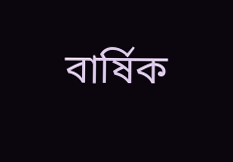বার্ষিক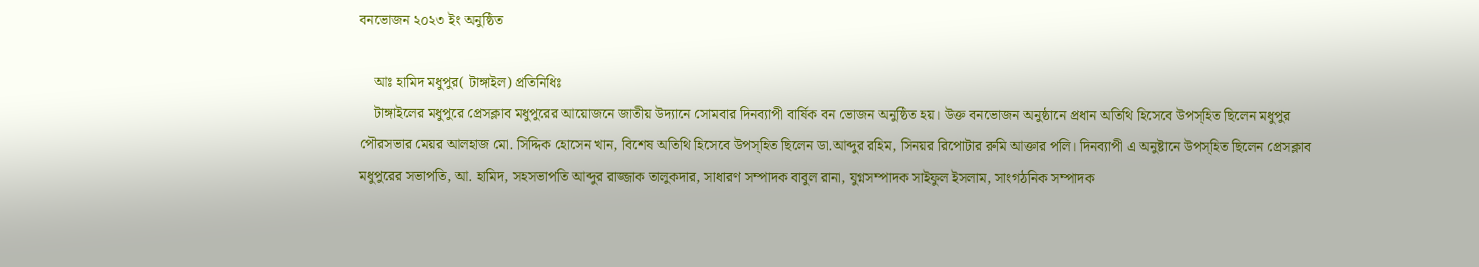বনভোজন ২০২৩ ইং অনুষ্ঠিত

    আঃ হামিদ মধুপুর( টাঙ্গাইল) প্রতিনিধিঃ
    টাঙ্গাইলের মধুপুরে প্রেসক্লাব মধুপুরের আয়োজনে জাতীয় উদ্যানে সোমবার দিনব্যাপী বার্ষিক বন ভোজন অনুষ্ঠিত হয়। উক্ত বনভোজন অনুষ্ঠানে প্রধান অতিথি হিসেবে উপস্হিত ছিলেন মধুপুর পৌরসভার মেয়র আলহাজ মো. সিদ্দিক হোসেন খান, বিশেষ অতিথি হিসেবে উপস্হিত ছিলেন ডা.আব্দুর রহিম, সিনয়র রিপোটার রুমি আক্তার পলি। দিনব্যাপী এ অনুষ্টানে উপস্হিত ছিলেন প্রেসক্লাব মধুপুরের সভাপতি, আ. হামিদ, সহসভাপতি আব্দুর রাজ্জাক তালুকদার, সাধারণ সম্পাদক বাবুল রানা, যুগ্নসম্পাদক সাইফুল ইসলাম, সাংগঠনিক সম্পাদক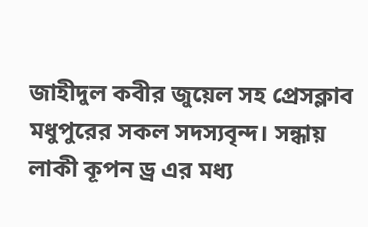জাহীদুল কবীর জুয়েল সহ প্রেসক্লাব মধুপুরের সকল সদস্যবৃন্দ। সন্ধায় লাকী কূপন ড্র এর মধ্য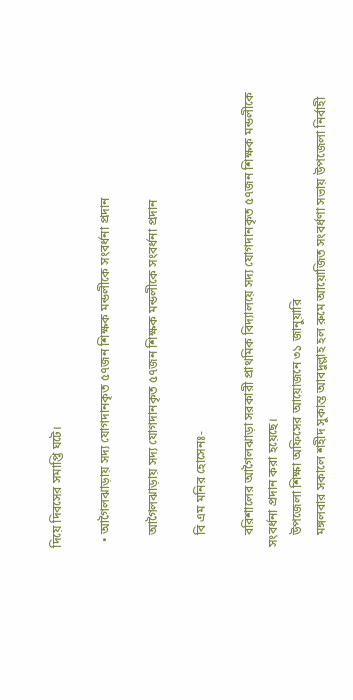দিয়ে দিবসের সমাপ্তি ঘটে।

  • আগৈলঝাড়ায় সদ্য যোগদানকৃত ৫৭জন শিক্ষক মন্ডলীকে সংবর্ধনা প্রদান

    আগৈলঝাড়ায় সদ্য যোগদানকৃত ৫৭জন শিক্ষক মন্ডলীকে সংবর্ধনা প্রদান

    বি এম মনির হোসেনঃ-

    বরিশালের আগৈলঝাড়া সরকারী প্রাথমিক বিদ্যালয়ে সদ্য যোগদানকৃত ৫৭জন শিক্ষক মন্ডলীকে সংবর্ধনা প্রদান করা হয়েছে।
    উপজেলা শিক্ষা অফিসের আয়োজনে ৩১ জানুয়ারি
    মঙ্গলবার সকালে শহীদ সুকান্ত আবদুল্লাহ হল রুমে আয়োজিত সংবর্ধণা সভায় উপজেলা নির্বাহী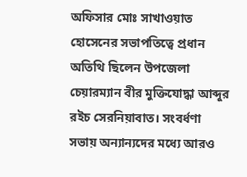অফিসার মোঃ সাখাওয়াত হোসেনের সভাপতিত্বে প্রধান অতিথি ছিলেন উপজেলা চেয়ারম্যান বীর মুক্তিযোদ্ধা আব্দুর রইচ সেরনিয়াবাত। সংবর্ধণা সভায় অন্যান্যদের মধ্যে আরও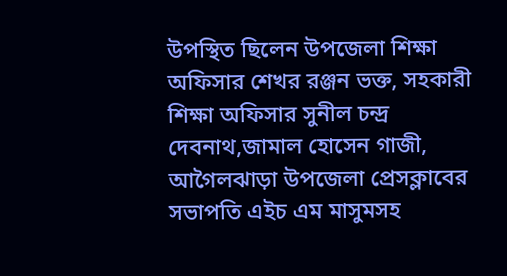উপস্থিত ছিলেন উপজেলা শিক্ষা অফিসার শেখর রঞ্জন ভক্ত, সহকারী শিক্ষা অফিসার সুনীল চন্দ্র দেবনাথ,জামাল হোসেন গাজী, আগৈলঝাড়া উপজেলা প্রেসক্লাবের সভাপতি এইচ এম মাসুমসহ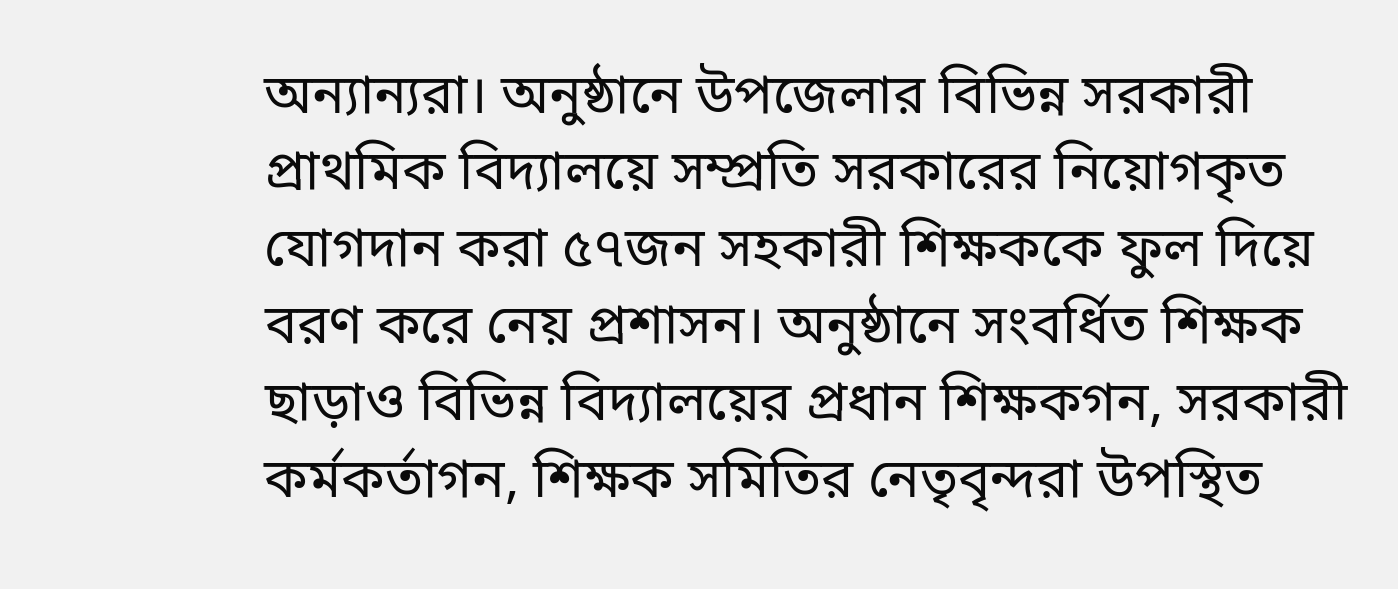অন্যান্যরা। অনুষ্ঠানে উপজেলার বিভিন্ন সরকারী প্রাথমিক বিদ্যালয়ে সম্প্রতি সরকারের নিয়োগকৃত যোগদান করা ৫৭জন সহকারী শিক্ষককে ফুল দিয়ে বরণ করে নেয় প্রশাসন। অনুষ্ঠানে সংবর্ধিত শিক্ষক ছাড়াও বিভিন্ন বিদ্যালয়ের প্রধান শিক্ষকগন, সরকারী কর্মকর্তাগন, শিক্ষক সমিতির নেতৃবৃন্দরা উপস্থিত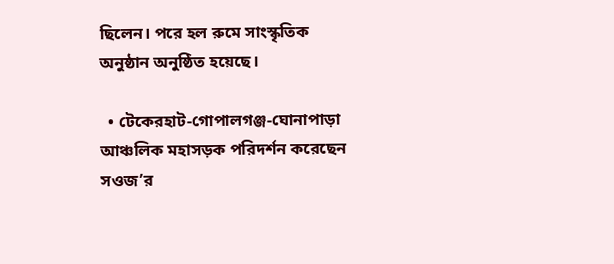ছিলেন। পরে হল রুমে সাংস্কৃতিক অনুষ্ঠান অনুষ্ঠিত হয়েছে।

  • টেকেরহাট-গোপালগঞ্জ-ঘোনাপাড়া আঞ্চলিক মহাসড়ক পরিদর্শন করেছেন সওজ’র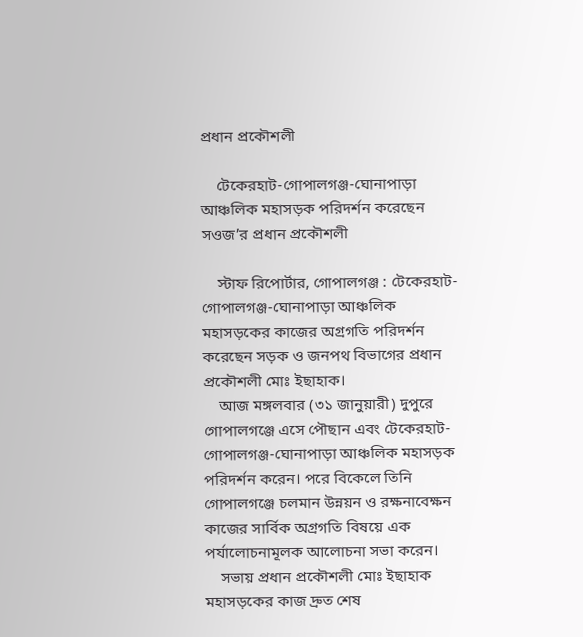প্রধান প্রকৌশলী

    টেকেরহাট-গোপালগঞ্জ-ঘোনাপাড়া আঞ্চলিক মহাসড়ক পরিদর্শন করেছেন সওজ’র প্রধান প্রকৌশলী

    স্টাফ রিপোর্টার, গোপালগঞ্জ : টেকেরহাট-গোপালগঞ্জ-ঘোনাপাড়া আঞ্চলিক মহাসড়কের কাজের অগ্রগতি পরিদর্শন করেছেন সড়ক ও জনপথ বিভাগের প্রধান প্রকৌশলী মোঃ ইছাহাক।
    আজ মঙ্গলবার (৩১ জানুয়ারী) দুপুরে গোপালগঞ্জে এসে পৌছান এবং টেকেরহাট-গোপালগঞ্জ-ঘোনাপাড়া আঞ্চলিক মহাসড়ক পরিদর্শন করেন। পরে বিকেলে তিনি গোপালগঞ্জে চলমান উন্নয়ন ও রক্ষনাবেক্ষন কাজের সার্বিক অগ্রগতি বিষয়ে এক পর্যালোচনামূলক আলোচনা সভা করেন।
    সভায় প্রধান প্রকৌশলী মোঃ ইছাহাক মহাসড়কের কাজ দ্রুত শেষ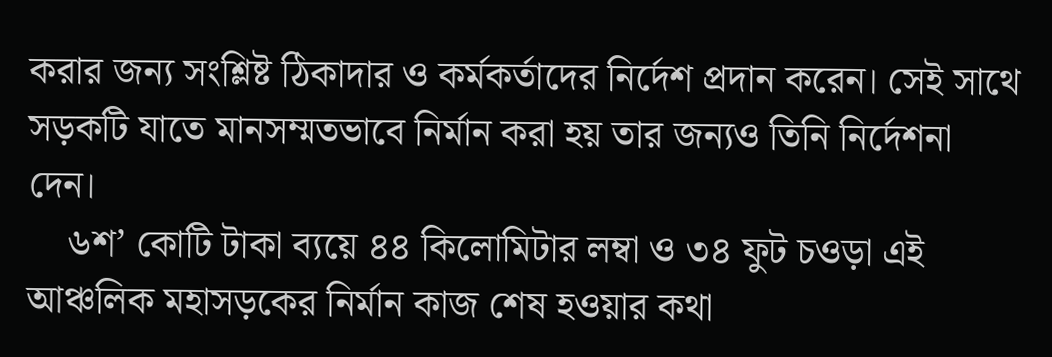করার জন্য সংশ্লিষ্ট ঠিকাদার ও কর্মকর্তাদের নির্দেশ প্রদান করেন। সেই সাথে সড়কটি যাতে মানসম্মতভাবে নির্মান করা হয় তার জন্যও তিনি নির্দেশনা দেন।
    ৬শ’ কোটি টাকা ব্যয়ে ৪৪ কিলোমিটার লম্বা ও ৩৪ ফুট চওড়া এই আঞ্চলিক মহাসড়কের নির্মান কাজ শেষ হওয়ার কথা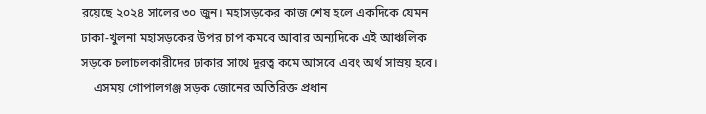রয়েছে ২০২৪ সালের ৩০ জুন। মহাসড়কের কাজ শেষ হলে একদিকে যেমন ঢাকা-খুলনা মহাসড়কের উপর চাপ কমবে আবার অন্যদিকে এই আঞ্চলিক সড়কে চলাচলকারীদের ঢাকার সাথে দূরত্ব কমে আসবে এবং অর্থ সাস্রয় হবে।
    এসময় গোপালগঞ্জ সড়ক জোনের অতিরিক্ত প্রধান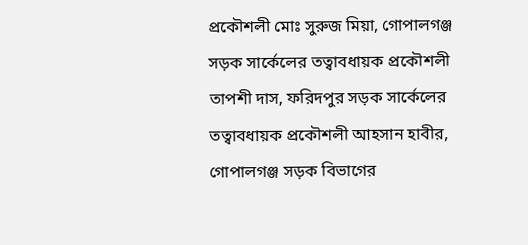প্রকৌশলী মোঃ সুরুজ মিয়া, গোপালগঞ্জ সড়ক সার্কেলের তত্বাবধায়ক প্রকৌশলী তাপশী দাস, ফরিদপুর সড়ক সার্কেলের তত্বাবধায়ক প্রকৌশলী আহসান হাবীর, গোপালগঞ্জ সড়ক বিভাগের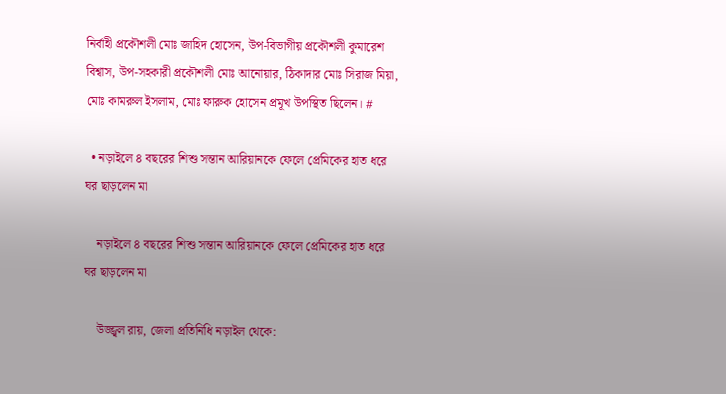নির্বাহী প্রকৌশলী মোঃ জাহিদ হোসেন, উপ-বিভাগীয় প্রকৌশলী কুমারেশ বিশ্বাস, উপ-সহকারী প্রকৌশলী মোঃ আনোয়ার, ঠিকাদার মোঃ সিরাজ মিয়া, মোঃ কামরুল ইসলাম, মোঃ ফারুক হোসেন প্রমূখ উপস্থিত ছিলেন। #

  • নড়াইলে ৪ বছরের শিশু সন্তান আরিয়ানকে ফেলে প্রেমিকের হাত ধরে ঘর ছাড়লেন মা

    নড়াইলে ৪ বছরের শিশু সন্তান আরিয়ানকে ফেলে প্রেমিকের হাত ধরে ঘর ছাড়লেন মা

    উজ্জ্বল রায়, জেলা প্রতিনিধি নড়াইল থেকে: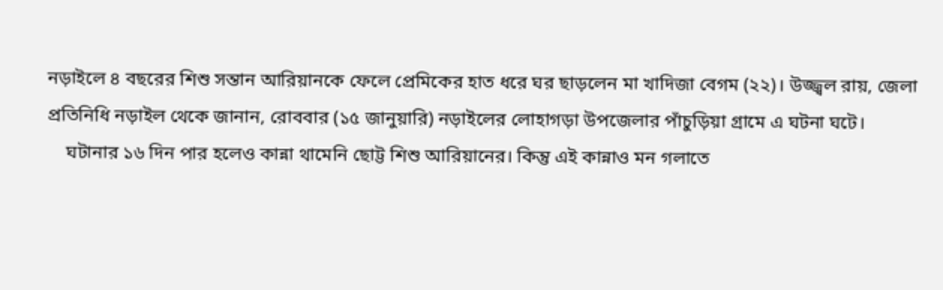নড়াইলে ৪ বছরের শিশু সন্তান আরিয়ানকে ফেলে প্রেমিকের হাত ধরে ঘর ছাড়লেন মা খাদিজা বেগম (২২)। উজ্জ্বল রায়, জেলা প্রতিনিধি নড়াইল থেকে জানান, রোববার (১৫ জানুয়ারি) নড়াইলের লোহাগড়া উপজেলার পাঁচুড়িয়া গ্রামে এ ঘটনা ঘটে।
    ঘটানার ১৬ দিন পার হলেও কান্না থামেনি ছোট্ট শিশু আরিয়ানের। কিন্তু এই কান্নাও মন গলাতে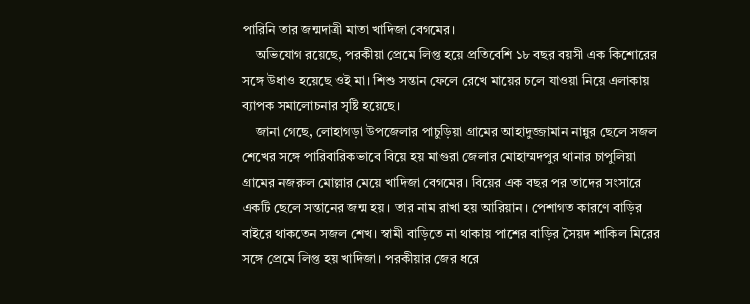পারিনি তার জন্মদাত্রী মাতা খাদিজা বেগমের।
    অভিযোগ রয়েছে, পরকীয়া প্রেমে লিপ্ত হয়ে প্রতিবেশি ১৮ বছর বয়সী এক কিশোরের সঙ্গে উধাও হয়েছে ওই মা। শিশু সন্তান ফেলে রেখে মায়ের চলে যাওয়া নিয়ে এলাকায় ব্যাপক সমালোচনার সৃষ্টি হয়েছে।
    জানা গেছে, লোহাগড়া উপজেলার পাচুড়িয়া গ্রামের আহাদুজ্জামান নান্নুর ছেলে সজল শেখের সঙ্গে পারিবারিকভাবে বিয়ে হয় মাগুরা জেলার মোহাম্মদপুর থানার চাপুলিয়া গ্রামের নজরুল মোল্লার মেয়ে খাদিজা বেগমের। বিয়ের এক বছর পর তাদের সংসারে একটি ছেলে সন্তানের জন্ম হয়। তার নাম রাখা হয় আরিয়ান। পেশাগত কারণে বাড়ির বাইরে থাকতেন সজল শেখ। স্বামী বাড়িতে না থাকায় পাশের বাড়ির সৈয়দ শাকিল মিরের সঙ্গে প্রেমে লিপ্ত হয় খাদিজা। পরকীয়ার জের ধরে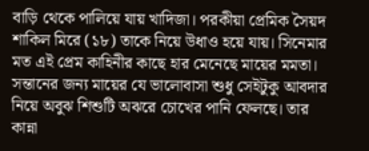বাড়ি থেকে পালিয়ে যায় খাদিজা। পরকীয়া প্রেমিক সৈয়দ শাকিল মিরে (১৮) তাকে নিয়ে উধাও হয়ে যায়। সিনেমার মত এই প্রেম কাহিনীর কাছে হার মেনেছে মায়ের মমতা। সন্তানের জন্য মায়ের যে ভালোবাসা শুধু সেইটুকু আবদার নিয়ে অবুঝ শিশুটি অঝরে চোখের পানি ফেলছে। তার কান্না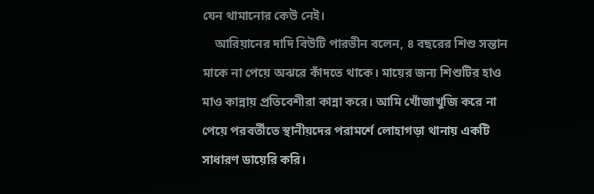যেন থামানোর কেউ নেই।
    আরিয়ানের দাদি বিউটি পারভীন বলেন, ৪ বছরের শিশু সন্তান মাকে না পেয়ে অঝরে কাঁদতে থাকে। মায়ের জন্য শিশুটির হাও মাও কান্নায় প্রতিবেশীরা কান্না করে। আমি খোঁজাখুজি করে না পেয়ে পরবর্তীতে স্থানীয়দের পরামর্শে লোহাগড়া থানায় একটি সাধারণ ডায়েরি করি।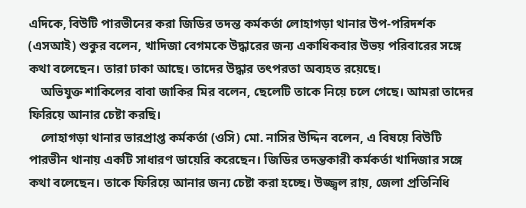এদিকে, বিউটি পারভীনের করা জিডির তদন্ত কর্মকর্তা লোহাগড়া থানার উপ-পরিদর্শক (এসআই) শুকুর বলেন, খাদিজা বেগমকে উদ্ধারের জন্য একাধিকবার উভয় পরিবারের সঙ্গে কথা বলেছেন। তারা ঢাকা আছে। তাদের উদ্ধার তৎপরতা অব্যহত রয়েছে।
    অভিযুক্ত শাকিলের বাবা জাকির মির বলেন, ছেলেটি তাকে নিয়ে চলে গেছে। আমরা তাদের ফিরিয়ে আনার চেষ্টা করছি।
    লোহাগড়া থানার ভারপ্রাপ্ত কর্মকর্তা (ওসি) মো. নাসির উদ্দিন বলেন, এ বিষয়ে বিউটি পারভীন থানায় একটি সাধারণ ডায়েরি করেছেন। জিডির তদন্তকারী কর্মকর্তা খাদিজার সঙ্গে কথা বলেছেন। তাকে ফিরিয়ে আনার জন্য চেষ্টা করা হচ্ছে। উজ্জ্বল রায়, জেলা প্রতিনিধি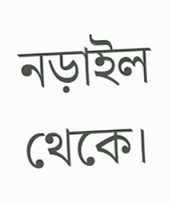নড়াইল থেকে।